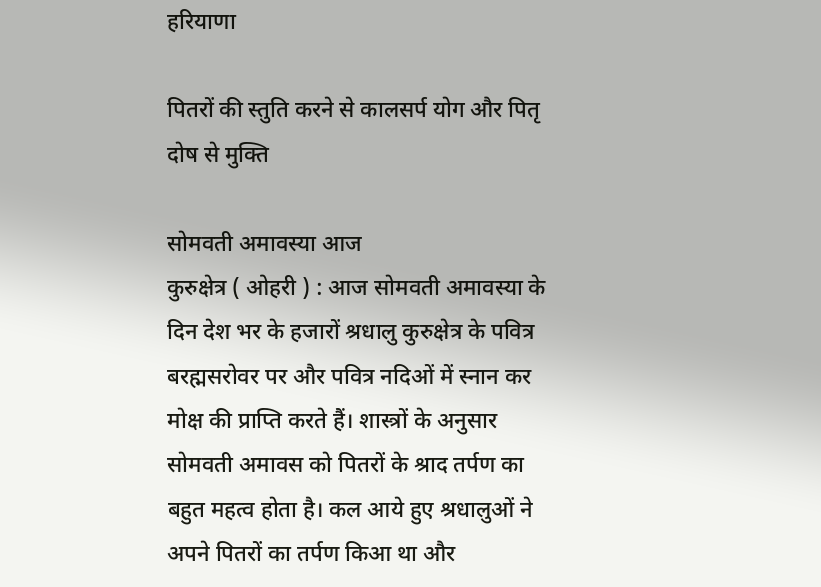हरियाणा

पितरों की स्तुति करने से कालसर्प योग और पितृ दोष से मुक्ति

सोमवती अमावस्या आज
कुरुक्षेत्र ( ओहरी ) : आज सोमवती अमावस्या के दिन देश भर के हजारों श्रधालु कुरुक्षेत्र के पवित्र बरह्मसरोवर पर और पवित्र नदिओं में स्नान कर मोक्ष की प्राप्ति करते हैं। शास्त्रों के अनुसार सोमवती अमावस को पितरों के श्राद तर्पण का बहुत महत्व होता है। कल आये हुए श्रधालुओं ने अपने पितरों का तर्पण किआ था और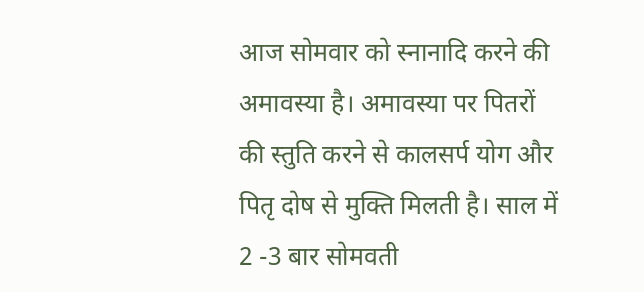आज सोमवार को स्नानादि करने की अमावस्या है। अमावस्या पर पितरों की स्तुति करने से कालसर्प योग और पितृ दोष से मुक्ति मिलती है। साल में 2 -3 बार सोमवती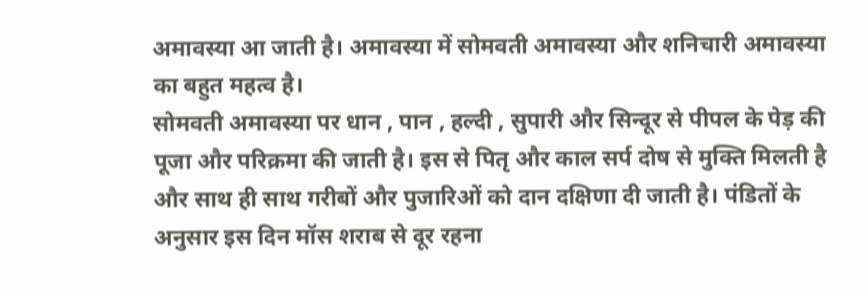अमावस्या आ जाती है। अमावस्या में सोमवती अमावस्या और शनिचारी अमावस्या का बहुत महत्व है।
सोमवती अमावस्या पर धान , पान , हल्दी , सुपारी और सिन्दूर से पीपल के पेड़ की पूजा और परिक्रमा की जाती है। इस से पितृ और काल सर्प दोष से मुक्ति मिलती है और साथ ही साथ गरीबों और पुजारिओं को दान दक्षिणा दी जाती है। पंडितों के अनुसार इस दिन मॉस शराब से दूर रहना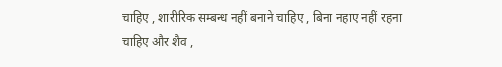चाहिए , शारीरिक सम्बन्ध नहीं बनाने चाहिए , बिना नहाए नहीं रहना चाहिए और शैव ,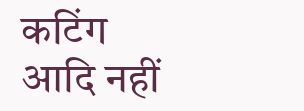कटिंग आदि नहीं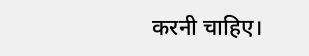करनी चाहिए।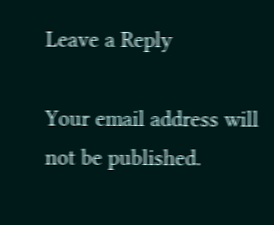Leave a Reply

Your email address will not be published.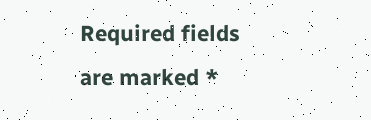Required fields are marked *